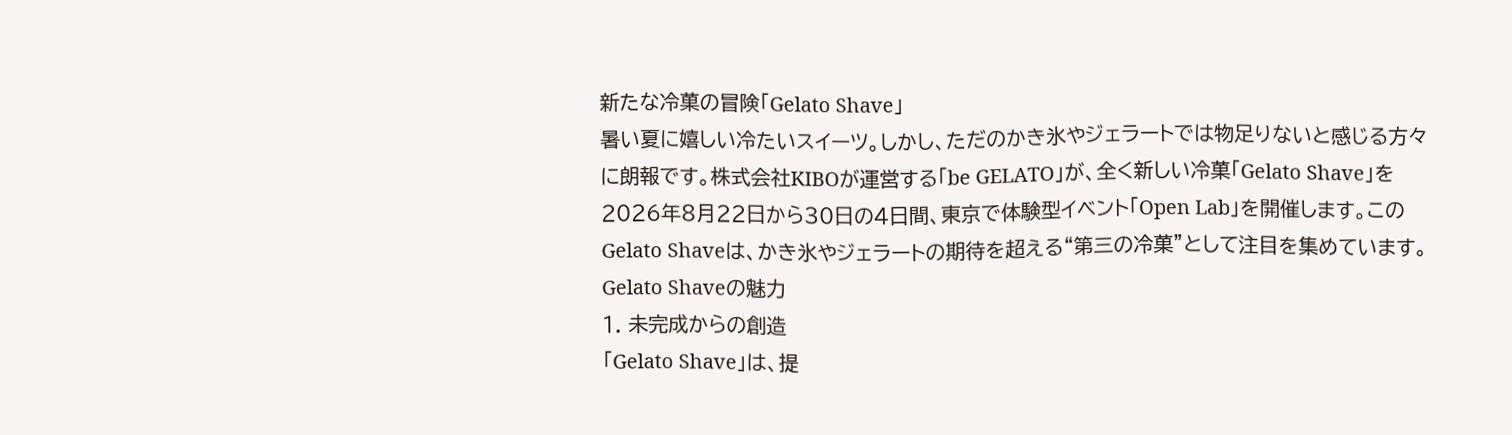新たな冷菓の冒険「Gelato Shave」
暑い夏に嬉しい冷たいスイーツ。しかし、ただのかき氷やジェラートでは物足りないと感じる方々に朗報です。株式会社KIBOが運営する「be GELATO」が、全く新しい冷菓「Gelato Shave」を2026年8月22日から30日の4日間、東京で体験型イベント「Open Lab」を開催します。このGelato Shaveは、かき氷やジェラートの期待を超える“第三の冷菓”として注目を集めています。
Gelato Shaveの魅力
1. 未完成からの創造
「Gelato Shave」は、提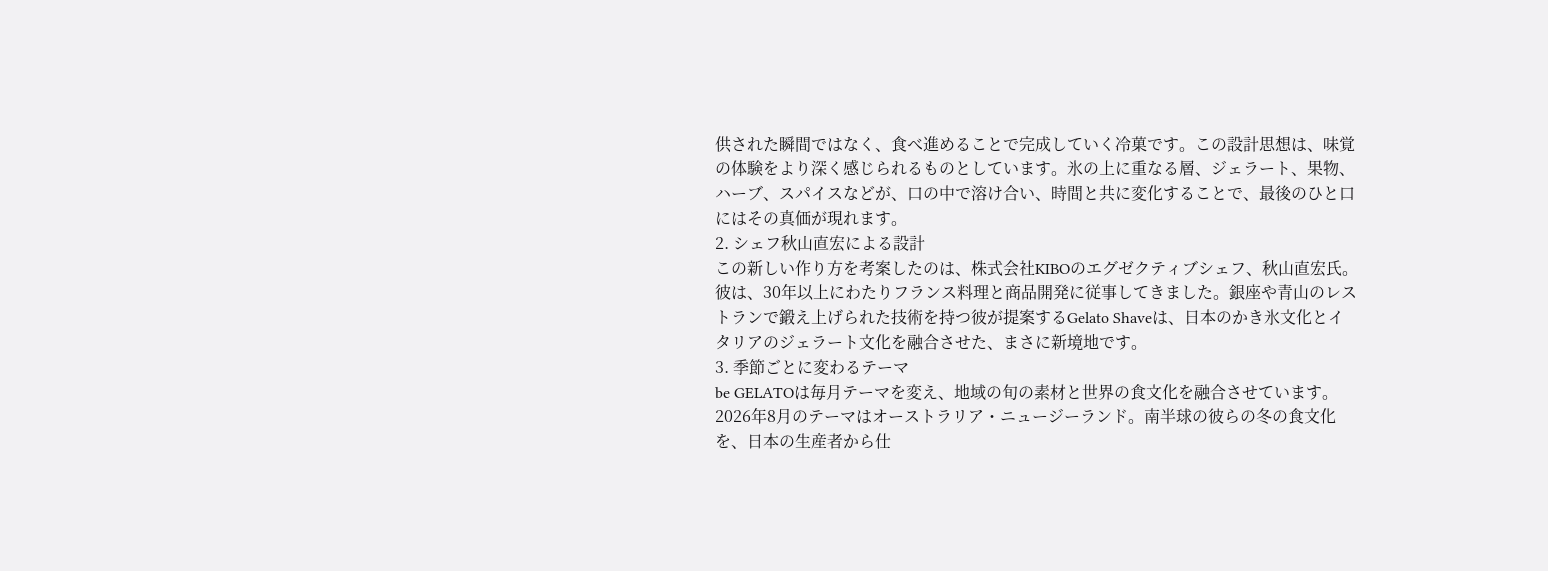供された瞬間ではなく、食べ進めることで完成していく冷菓です。この設計思想は、味覚の体験をより深く感じられるものとしています。氷の上に重なる層、ジェラート、果物、ハーブ、スパイスなどが、口の中で溶け合い、時間と共に変化することで、最後のひと口にはその真価が現れます。
2. シェフ秋山直宏による設計
この新しい作り方を考案したのは、株式会社KIBOのエグゼクティブシェフ、秋山直宏氏。彼は、30年以上にわたりフランス料理と商品開発に従事してきました。銀座や青山のレストランで鍛え上げられた技術を持つ彼が提案するGelato Shaveは、日本のかき氷文化とイタリアのジェラート文化を融合させた、まさに新境地です。
3. 季節ごとに変わるテーマ
be GELATOは毎月テーマを変え、地域の旬の素材と世界の食文化を融合させています。2026年8月のテーマはオーストラリア・ニュージーランド。南半球の彼らの冬の食文化を、日本の生産者から仕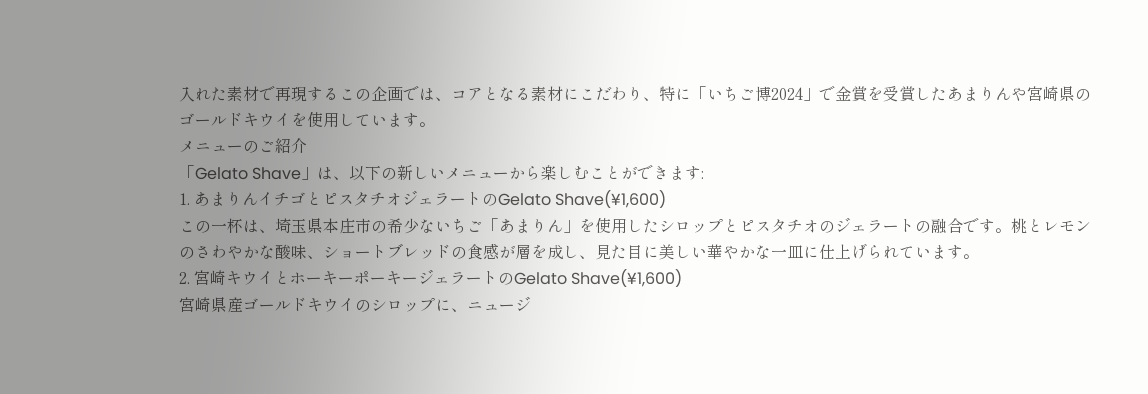入れた素材で再現するこの企画では、コアとなる素材にこだわり、特に「いちご博2024」で金賞を受賞したあまりんや宮崎県のゴールドキウイを使用しています。
メニューのご紹介
「Gelato Shave」は、以下の新しいメニューから楽しむことができます:
1. あまりんイチゴとピスタチオジェラートのGelato Shave(¥1,600)
この一杯は、埼玉県本庄市の希少ないちご「あまりん」を使用したシロップとピスタチオのジェラートの融合です。桃とレモンのさわやかな酸味、ショートブレッドの食感が層を成し、見た目に美しい華やかな一皿に仕上げられています。
2. 宮崎キウイとホーキーポーキージェラートのGelato Shave(¥1,600)
宮崎県産ゴールドキウイのシロップに、ニュージ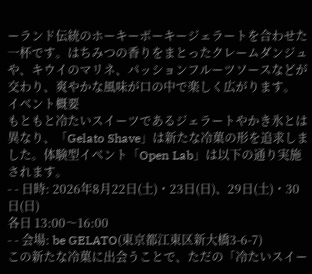ーランド伝統のホーキーポーキージェラートを合わせた一杯です。はちみつの香りをまとったクレームダンジュや、キウイのマリネ、パッションフルーツソースなどが交わり、爽やかな風味が口の中で楽しく広がります。
イベント概要
もともと冷たいスイーツであるジェラートやかき氷とは異なり、「Gelato Shave」は新たな冷菓の形を追求しました。体験型イベント「Open Lab」は以下の通り実施されます。
- - 日時: 2026年8月22日(土)・23日(日)、29日(土)・30日(日)
各日 13:00〜16:00
- - 会場: be GELATO(東京都江東区新大橋3-6-7)
この新たな冷菓に出会うことで、ただの「冷たいスイー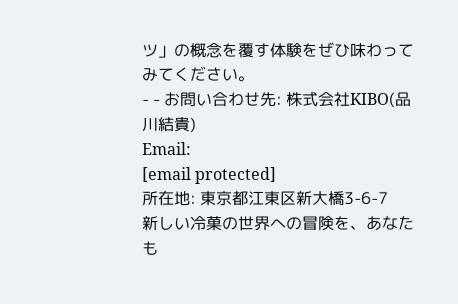ツ」の概念を覆す体験をぜひ味わってみてください。
- - お問い合わせ先: 株式会社KIBO(品川結貴)
Email:
[email protected]
所在地: 東京都江東区新大橋3-6-7
新しい冷菓の世界への冒険を、あなたも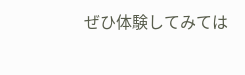ぜひ体験してみては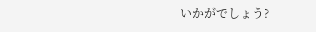いかがでしょう?